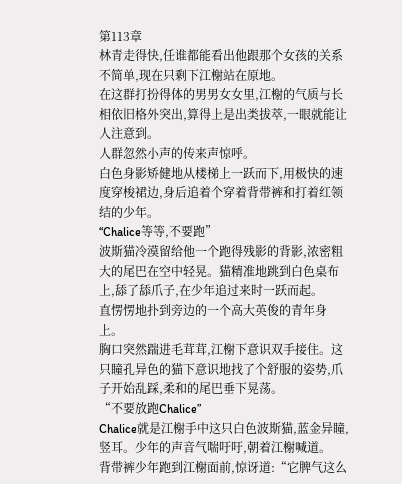第113章
林青走得快,任谁都能看出他跟那个女孩的关系不简单,现在只剩下江榭站在原地。
在这群打扮得体的男男女女里,江榭的气质与长相依旧格外突出,算得上是出类拔萃,一眼就能让人注意到。
人群忽然小声的传来声惊呼。
白色身影矫健地从楼梯上一跃而下,用极快的速度穿梭裙边,身后追着个穿着背带裤和打着红领结的少年。
“Chalice等等,不要跑”
波斯猫冷漠留给他一个跑得残影的背影,浓密粗大的尾巴在空中轻晃。猫精准地跳到白色桌布上,舔了舔爪子,在少年追过来时一跃而起。
直愣愣地扑到旁边的一个高大英俊的青年身上。
胸口突然踹进毛茸茸,江榭下意识双手接住。这只瞳孔异色的猫下意识地找了个舒服的姿势,爪子开始乱踩,柔和的尾巴垂下晃荡。
“不要放跑Chalice”
Chalice就是江榭手中这只白色波斯猫,蓝金异瞳,竖耳。少年的声音气喘吁吁,朝着江榭喊道。
背带裤少年跑到江榭面前,惊讶道:“它脾气这么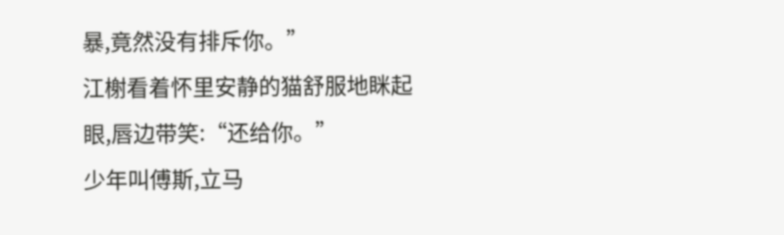暴,竟然没有排斥你。”
江榭看着怀里安静的猫舒服地眯起眼,唇边带笑:“还给你。”
少年叫傅斯,立马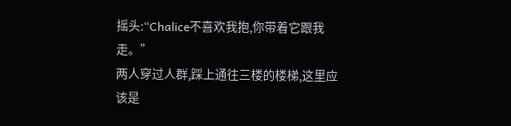摇头:“Chalice不喜欢我抱,你带着它跟我走。”
两人穿过人群,踩上通往三楼的楼梯,这里应该是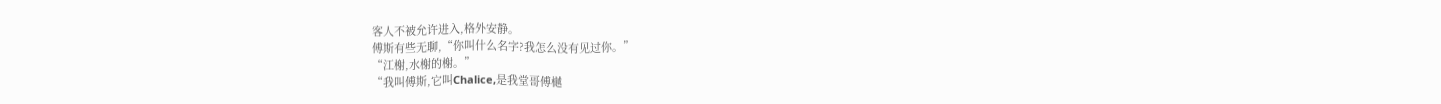客人不被允许进入,格外安静。
傅斯有些无聊,“你叫什么名字?我怎么没有见过你。”
“江榭,水榭的榭。”
“我叫傅斯,它叫Chalice,是我堂哥傅樾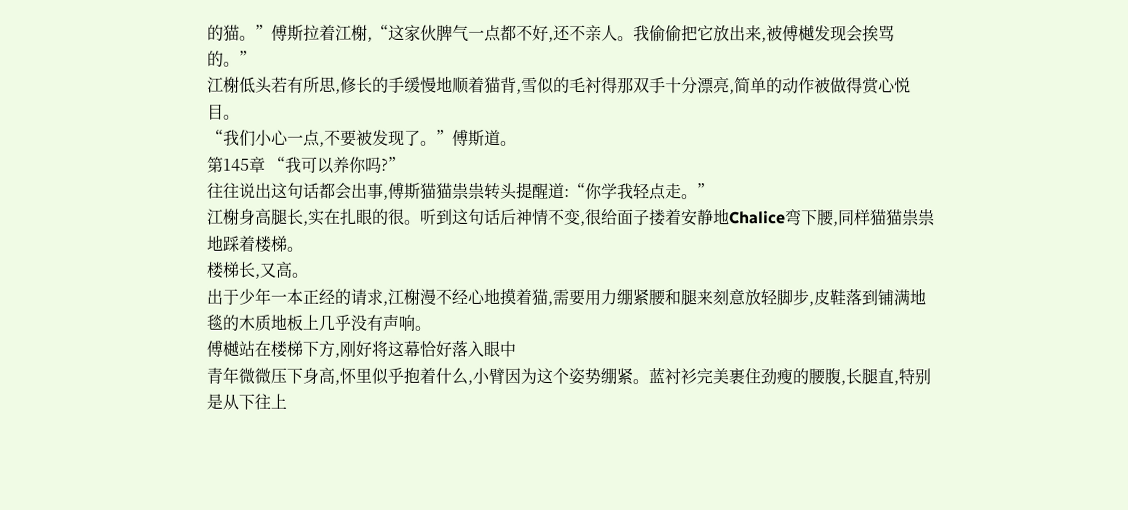的猫。”傅斯拉着江榭,“这家伙脾气一点都不好,还不亲人。我偷偷把它放出来,被傅樾发现会挨骂的。”
江榭低头若有所思,修长的手缓慢地顺着猫背,雪似的毛衬得那双手十分漂亮,简单的动作被做得赏心悦目。
“我们小心一点,不要被发现了。”傅斯道。
第145章 “我可以养你吗?”
往往说出这句话都会出事,傅斯猫猫祟祟转头提醒道:“你学我轻点走。”
江榭身高腿长,实在扎眼的很。听到这句话后神情不变,很给面子搂着安静地Chalice弯下腰,同样猫猫祟祟地踩着楼梯。
楼梯长,又高。
出于少年一本正经的请求,江榭漫不经心地摸着猫,需要用力绷紧腰和腿来刻意放轻脚步,皮鞋落到铺满地毯的木质地板上几乎没有声响。
傅樾站在楼梯下方,刚好将这幕恰好落入眼中
青年微微压下身高,怀里似乎抱着什么,小臂因为这个姿势绷紧。蓝衬衫完美裹住劲瘦的腰腹,长腿直,特别是从下往上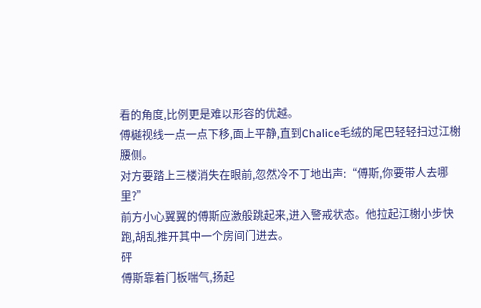看的角度,比例更是难以形容的优越。
傅樾视线一点一点下移,面上平静,直到Chalice毛绒的尾巴轻轻扫过江榭腰侧。
对方要踏上三楼消失在眼前,忽然冷不丁地出声:“傅斯,你要带人去哪里?”
前方小心翼翼的傅斯应激般跳起来,进入警戒状态。他拉起江榭小步快跑,胡乱推开其中一个房间门进去。
砰
傅斯靠着门板喘气,扬起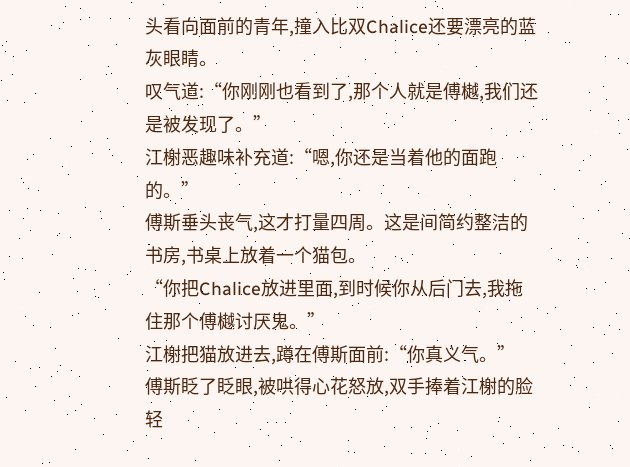头看向面前的青年,撞入比双Chalice还要漂亮的蓝灰眼睛。
叹气道:“你刚刚也看到了,那个人就是傅樾,我们还是被发现了。”
江榭恶趣味补充道:“嗯,你还是当着他的面跑的。”
傅斯垂头丧气,这才打量四周。这是间简约整洁的书房,书桌上放着一个猫包。
“你把Chalice放进里面,到时候你从后门去,我拖住那个傅樾讨厌鬼。”
江榭把猫放进去,蹲在傅斯面前:“你真义气。”
傅斯眨了眨眼,被哄得心花怒放,双手捧着江榭的脸轻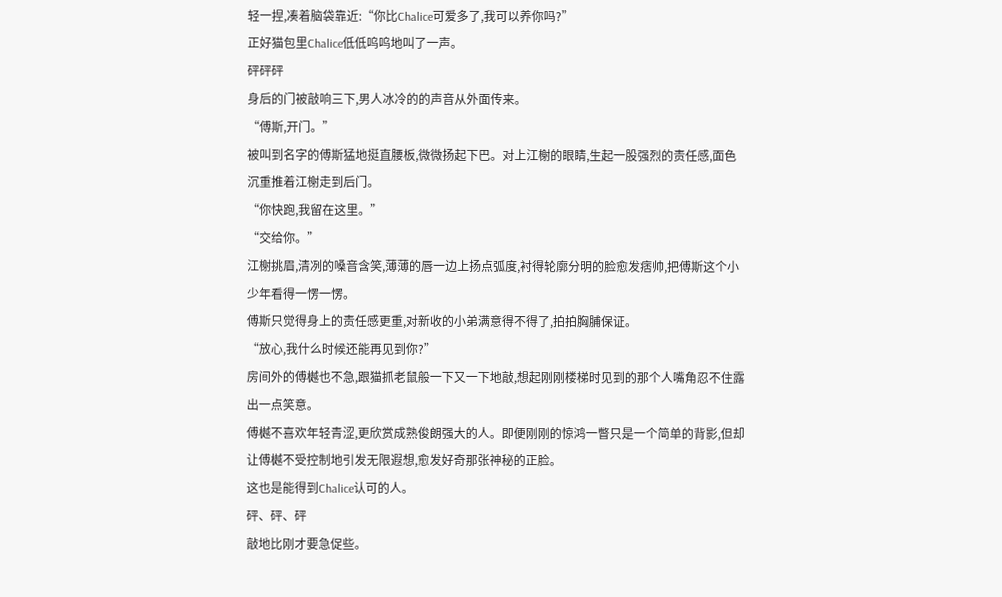轻一捏,凑着脑袋靠近:“你比Chalice可爱多了,我可以养你吗?”
正好猫包里Chalice低低呜呜地叫了一声。
砰砰砰
身后的门被敲响三下,男人冰冷的的声音从外面传来。
“傅斯,开门。”
被叫到名字的傅斯猛地挺直腰板,微微扬起下巴。对上江榭的眼睛,生起一股强烈的责任感,面色沉重推着江榭走到后门。
“你快跑,我留在这里。”
“交给你。”
江榭挑眉,清冽的嗓音含笑,薄薄的唇一边上扬点弧度,衬得轮廓分明的脸愈发痞帅,把傅斯这个小少年看得一愣一愣。
傅斯只觉得身上的责任感更重,对新收的小弟满意得不得了,拍拍胸脯保证。
“放心,我什么时候还能再见到你?”
房间外的傅樾也不急,跟猫抓老鼠般一下又一下地敲,想起刚刚楼梯时见到的那个人嘴角忍不住露出一点笑意。
傅樾不喜欢年轻青涩,更欣赏成熟俊朗强大的人。即便刚刚的惊鸿一瞥只是一个简单的背影,但却让傅樾不受控制地引发无限遐想,愈发好奇那张神秘的正脸。
这也是能得到Chalice认可的人。
砰、砰、砰
敲地比刚才要急促些。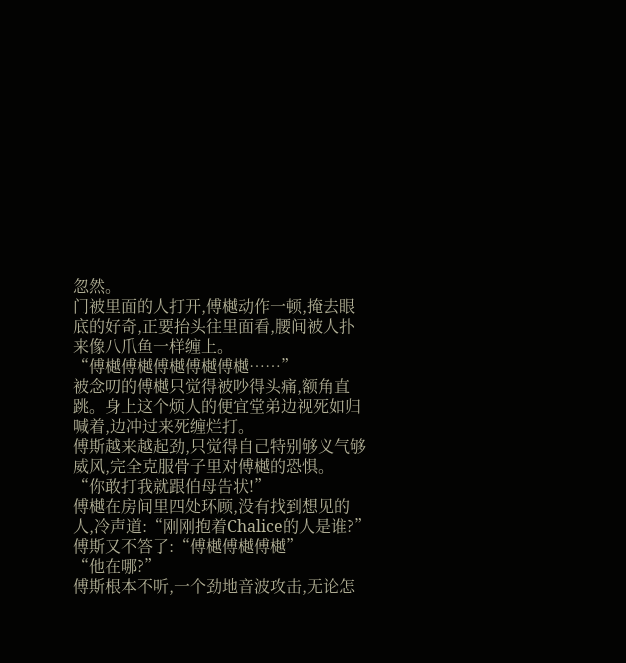忽然。
门被里面的人打开,傅樾动作一顿,掩去眼底的好奇,正要抬头往里面看,腰间被人扑来像八爪鱼一样缠上。
“傅樾傅樾傅樾傅樾傅樾……”
被念叨的傅樾只觉得被吵得头痛,额角直跳。身上这个烦人的便宜堂弟边视死如归喊着,边冲过来死缠烂打。
傅斯越来越起劲,只觉得自己特别够义气够威风,完全克服骨子里对傅樾的恐惧。
“你敢打我就跟伯母告状!”
傅樾在房间里四处环顾,没有找到想见的人,冷声道:“刚刚抱着Chalice的人是谁?”
傅斯又不答了:“傅樾傅樾傅樾”
“他在哪?”
傅斯根本不听,一个劲地音波攻击,无论怎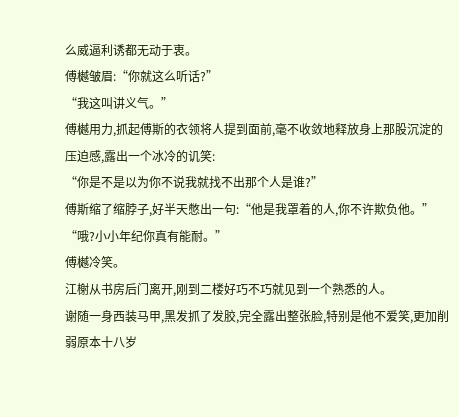么威逼利诱都无动于衷。
傅樾皱眉:“你就这么听话?”
“我这叫讲义气。”
傅樾用力,抓起傅斯的衣领将人提到面前,毫不收敛地释放身上那股沉淀的压迫感,露出一个冰冷的讥笑:
“你是不是以为你不说我就找不出那个人是谁?”
傅斯缩了缩脖子,好半天憋出一句:“他是我罩着的人,你不许欺负他。”
“哦?小小年纪你真有能耐。”
傅樾冷笑。
江榭从书房后门离开,刚到二楼好巧不巧就见到一个熟悉的人。
谢随一身西装马甲,黑发抓了发胶,完全露出整张脸,特别是他不爱笑,更加削弱原本十八岁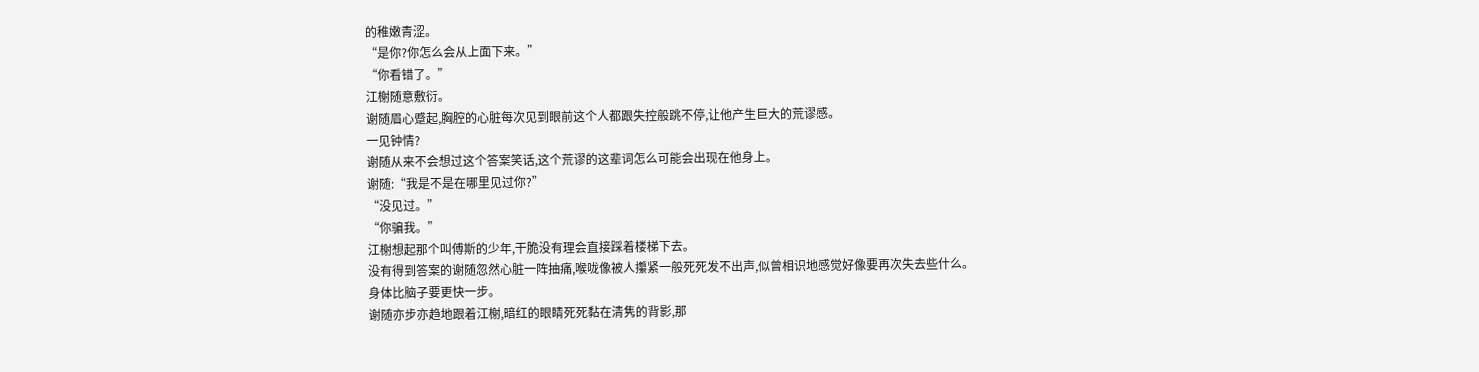的稚嫩青涩。
“是你?你怎么会从上面下来。”
“你看错了。”
江榭随意敷衍。
谢随眉心蹙起,胸腔的心脏每次见到眼前这个人都跟失控般跳不停,让他产生巨大的荒谬感。
一见钟情?
谢随从来不会想过这个答案笑话,这个荒谬的这辈词怎么可能会出现在他身上。
谢随:“我是不是在哪里见过你?”
“没见过。”
“你骗我。”
江榭想起那个叫傅斯的少年,干脆没有理会直接踩着楼梯下去。
没有得到答案的谢随忽然心脏一阵抽痛,喉咙像被人攥紧一般死死发不出声,似曾相识地感觉好像要再次失去些什么。
身体比脑子要更快一步。
谢随亦步亦趋地跟着江榭,暗红的眼睛死死黏在清隽的背影,那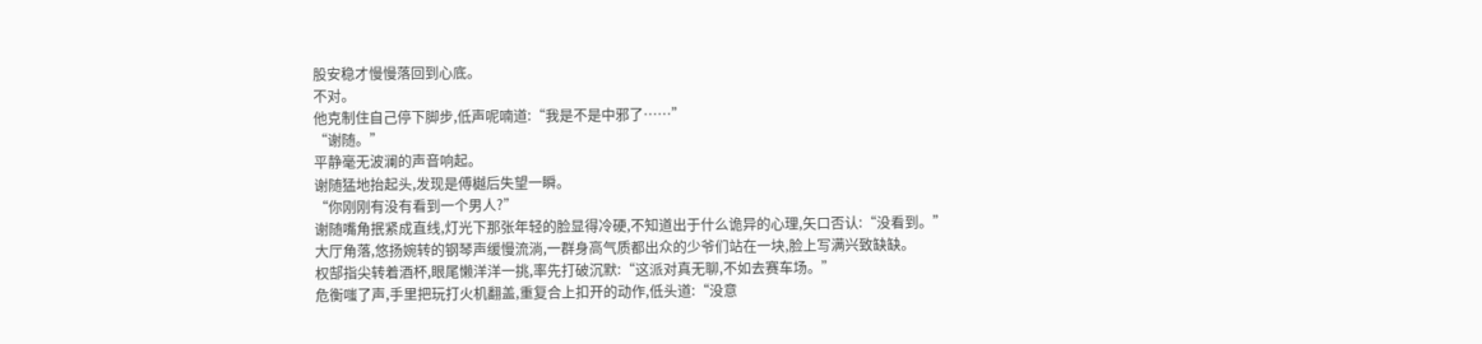股安稳才慢慢落回到心底。
不对。
他克制住自己停下脚步,低声呢喃道:“我是不是中邪了……”
“谢随。”
平静毫无波澜的声音响起。
谢随猛地抬起头,发现是傅樾后失望一瞬。
“你刚刚有没有看到一个男人?”
谢随嘴角抿紧成直线,灯光下那张年轻的脸显得冷硬,不知道出于什么诡异的心理,矢口否认:“没看到。”
大厅角落,悠扬婉转的钢琴声缓慢流淌,一群身高气质都出众的少爷们站在一块,脸上写满兴致缺缺。
权郜指尖转着酒杯,眼尾懒洋洋一挑,率先打破沉默:“这派对真无聊,不如去赛车场。”
危衡嗤了声,手里把玩打火机翻盖,重复合上扣开的动作,低头道:“没意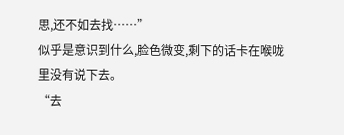思,还不如去找……”
似乎是意识到什么,脸色微变,剩下的话卡在喉咙里没有说下去。
“去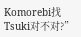Komorebi找Tsuki对不对?”